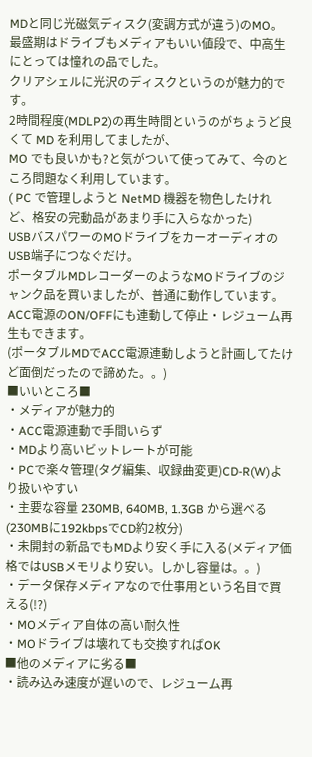MDと同じ光磁気ディスク(変調方式が違う)のMO。
最盛期はドライブもメディアもいい値段で、中高生にとっては憧れの品でした。
クリアシェルに光沢のディスクというのが魅力的です。
2時間程度(MDLP2)の再生時間というのがちょうど良くて MD を利用してましたが、
MO でも良いかも?と気がついて使ってみて、今のところ問題なく利用しています。
( PC で管理しようと NetMD 機器を物色したけれど、格安の完動品があまり手に入らなかった)
USBバスパワーのMOドライブをカーオーディオのUSB端子につなぐだけ。
ポータブルMDレコーダーのようなMOドライブのジャンク品を買いましたが、普通に動作しています。
ACC電源のON/OFFにも連動して停止・レジューム再生もできます。
(ポータブルMDでACC電源連動しようと計画してたけど面倒だったので諦めた。。)
■いいところ■
・メディアが魅力的
・ACC電源連動で手間いらず
・MDより高いビットレートが可能
・PCで楽々管理(タグ編集、収録曲変更)CD-R(W)より扱いやすい
・主要な容量 230MB, 640MB, 1.3GB から選べる(230MBに192kbpsでCD約2枚分)
・未開封の新品でもMDより安く手に入る(メディア価格ではUSBメモリより安い。しかし容量は。。)
・データ保存メディアなので仕事用という名目で買える(!?)
・MOメディア自体の高い耐久性
・MOドライブは壊れても交換すればOK
■他のメディアに劣る■
・読み込み速度が遅いので、レジューム再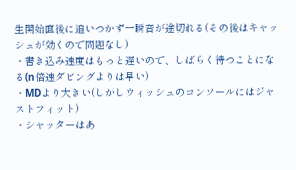生開始直後に追いつかず一瞬音が途切れる(その後はキャッシュが効くので問題なし)
・書き込み速度はもっと遅いので、しばらく待つことになる(n倍速ダビングよりは早い)
・MDより大きい(しかしウィッシュのコンソールにはジャストフィット)
・シャッターはあ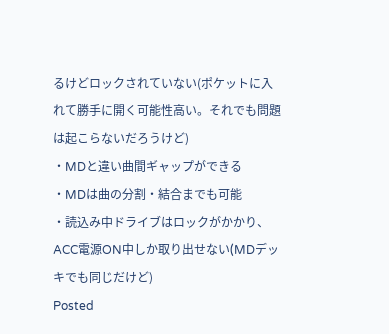るけどロックされていない(ポケットに入れて勝手に開く可能性高い。それでも問題は起こらないだろうけど)
・MDと違い曲間ギャップができる
・MDは曲の分割・結合までも可能
・読込み中ドライブはロックがかかり、ACC電源ON中しか取り出せない(MDデッキでも同じだけど)
Posted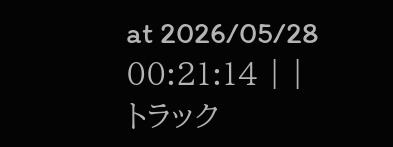at 2026/05/28 00:21:14 | |
トラック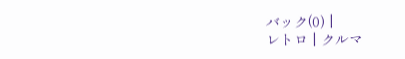バック(0) |
レトロ | クルマ